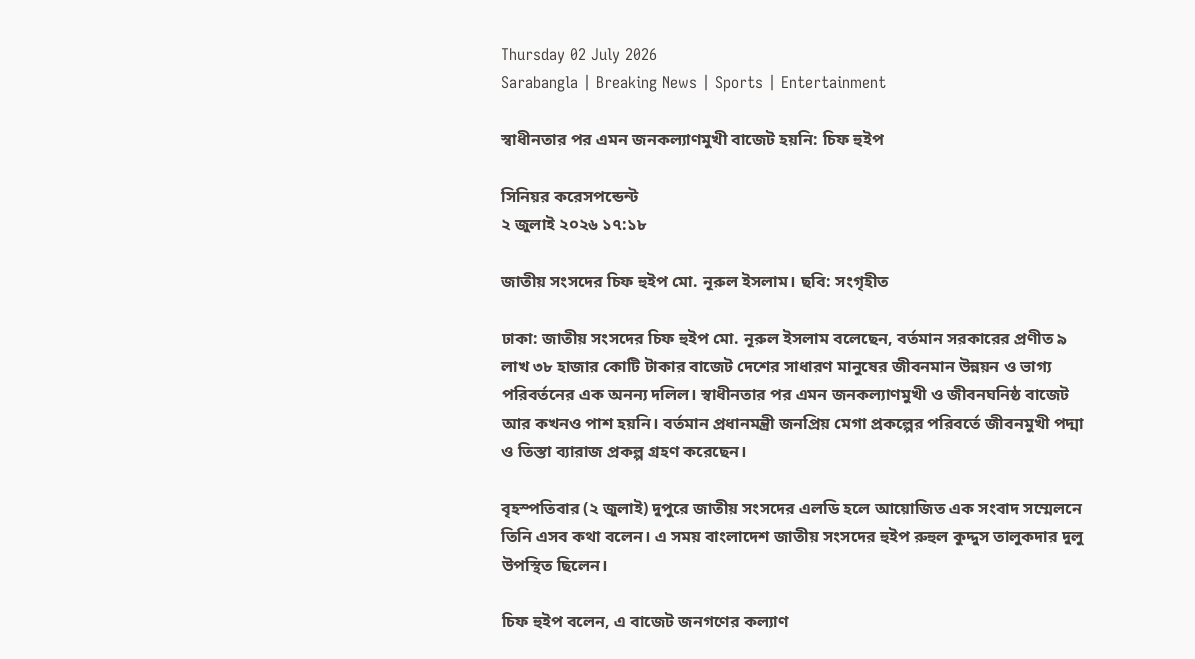Thursday 02 July 2026
Sarabangla | Breaking News | Sports | Entertainment

স্বাধীনতার পর এমন জনকল্যাণমুখী বাজেট হয়নি: চিফ হুইপ

সিনিয়র করেসপন্ডেন্ট
২ জুলাই ২০২৬ ১৭:১৮

জাতীয় সংসদের চিফ হুইপ মো. নূরুল ইসলাম। ছবি: সংগৃহীত

ঢাকা: জাতীয় সংসদের চিফ হুইপ মো. নূরুল ইসলাম বলেছেন, বর্তমান সরকারের প্রণীত ৯ লাখ ৩৮ হাজার কোটি টাকার বাজেট দেশের সাধারণ মানুষের জীবনমান উন্নয়ন ও ভাগ্য পরিবর্তনের এক অনন্য দলিল। স্বাধীনতার পর এমন জনকল্যাণমুখী ও জীবনঘনিষ্ঠ বাজেট আর কখনও পাশ হয়নি। বর্তমান প্রধানমন্ত্রী জনপ্রিয় মেগা প্রকল্পের পরিবর্তে জীবনমুখী পদ্মা ও তিস্তা ব্যারাজ প্রকল্প গ্রহণ করেছেন।

বৃহস্পতিবার (২ জুলাই) দুপুরে জাতীয় সংসদের এলডি হলে আয়োজিত এক সংবাদ সম্মেলনে তিনি এসব কথা বলেন। এ সময় বাংলাদেশ জাতীয় সংসদের হুইপ রুহুল কুদ্দুস তালুকদার দুলু উপস্থিত ছিলেন।

চিফ হুইপ বলেন, এ বাজেট জনগণের কল্যাণ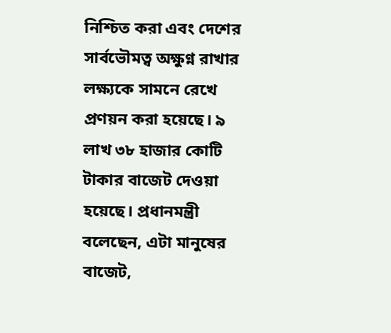নিশ্চিত করা এবং দেশের সার্বভৌমত্ব অক্ষুণ্ন রাখার লক্ষ্যকে সামনে রেখে প্রণয়ন করা হয়েছে। ৯ লাখ ৩৮ হাজার কোটি টাকার বাজেট দেওয়া হয়েছে। প্রধানমন্ত্রী বলেছেন, এটা মানুষের বাজেট,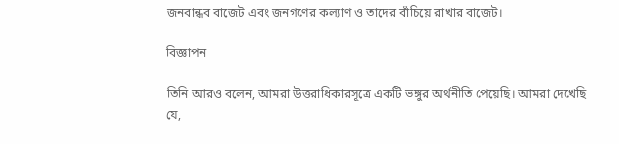জনবান্ধব বাজেট এবং জনগণের কল্যাণ ও তাদের বাঁচিয়ে রাখার বাজেট।

বিজ্ঞাপন

তিনি আরও বলেন, আমরা উত্তরাধিকারসূত্রে একটি ভঙ্গুর অর্থনীতি পেয়েছি। আমরা দেখেছি যে,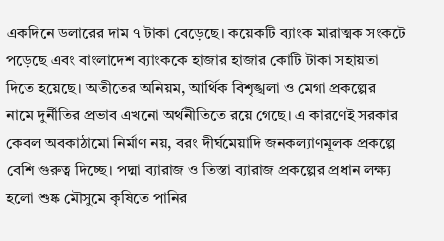একদিনে ডলারের দাম ৭ টাকা বেড়েছে। কয়েকটি ব্যাংক মারাত্মক সংকটে পড়েছে এবং বাংলাদেশ ব্যাংককে হাজার হাজার কোটি টাকা সহায়তা দিতে হয়েছে। অতীতের অনিয়ম, আর্থিক বিশৃঙ্খলা ও মেগা প্রকল্পের নামে দুর্নীতির প্রভাব এখনো অর্থনীতিতে রয়ে গেছে। এ কারণেই সরকার কেবল অবকাঠামো নির্মাণ নয়, বরং দীর্ঘমেয়াদি জনকল্যাণমূলক প্রকল্পে বেশি গুরুত্ব দিচ্ছে। পদ্মা ব্যারাজ ও তিস্তা ব্যারাজ প্রকল্পের প্রধান লক্ষ্য হলো শুষ্ক মৌসুমে কৃষিতে পানির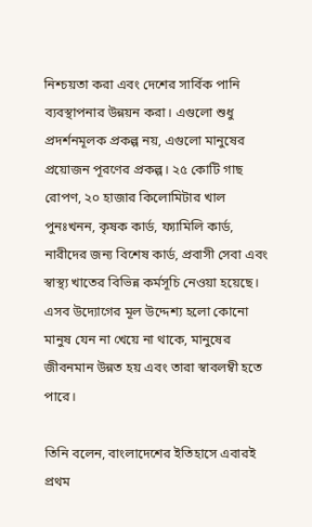নিশ্চয়তা করা এবং দেশের সার্বিক পানি ব্যবস্থাপনার উন্নয়ন করা। এগুলো শুধু প্রদর্শনমূলক প্রকল্প নয়, এগুলো মানুষের প্রয়োজন পূরণের প্রকল্প। ২৫ কোটি গাছ রোপণ, ২০ হাজার কিলোমিটার খাল পুনঃখনন, কৃষক কার্ড, ফ্যামিলি কার্ড, নারীদের জন্য বিশেষ কার্ড, প্রবাসী সেবা এবং স্বাস্থ্য খাতের বিভিন্ন কর্মসূচি নেওয়া হয়েছে। এসব উদ্যোগের মূল উদ্দেশ্য হলো কোনো মানুষ যেন না খেয়ে না থাকে, মানুষের জীবনমান উন্নত হয় এবং তারা স্বাবলম্বী হতে পারে।

তিনি বলেন, বাংলাদেশের ইতিহাসে এবারই প্রথম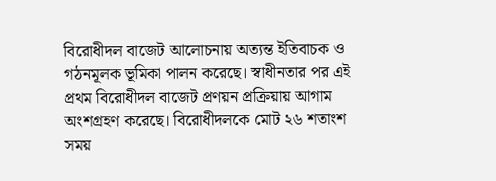বিরোধীদল বাজেট আলোচনায় অত্যন্ত ইতিবাচক ও গঠনমূলক ভূমিকা পালন করেছে। স্বাধীনতার পর এই প্রথম বিরোধীদল বাজেট প্রণয়ন প্রক্রিয়ায় আগাম অংশগ্রহণ করেছে। বিরোধীদলকে মোট ২৬ শতাংশ সময়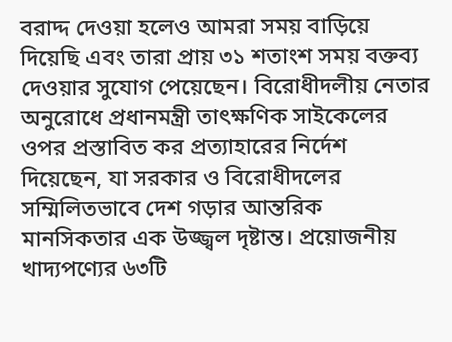বরাদ্দ দেওয়া হলেও আমরা সময় বাড়িয়ে দিয়েছি এবং তারা প্রায় ৩১ শতাংশ সময় বক্তব্য দেওয়ার সুযোগ পেয়েছেন। বিরোধীদলীয় নেতার অনুরোধে প্রধানমন্ত্রী তাৎক্ষণিক সাইকেলের ওপর প্রস্তাবিত কর প্রত্যাহারের নির্দেশ দিয়েছেন, যা সরকার ও বিরোধীদলের সম্মিলিতভাবে দেশ গড়ার আন্তরিক মানসিকতার এক উজ্জ্বল দৃষ্টান্ত। প্রয়োজনীয় খাদ্যপণ্যের ৬৩টি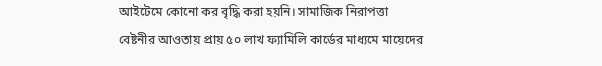আইটেমে কোনো কর বৃদ্ধি করা হয়নি। সামাজিক নিরাপত্তা বেষ্টনীর আওতায় প্রায় ৫০ লাখ ফ্যামিলি কার্ডের মাধ্যমে মায়েদের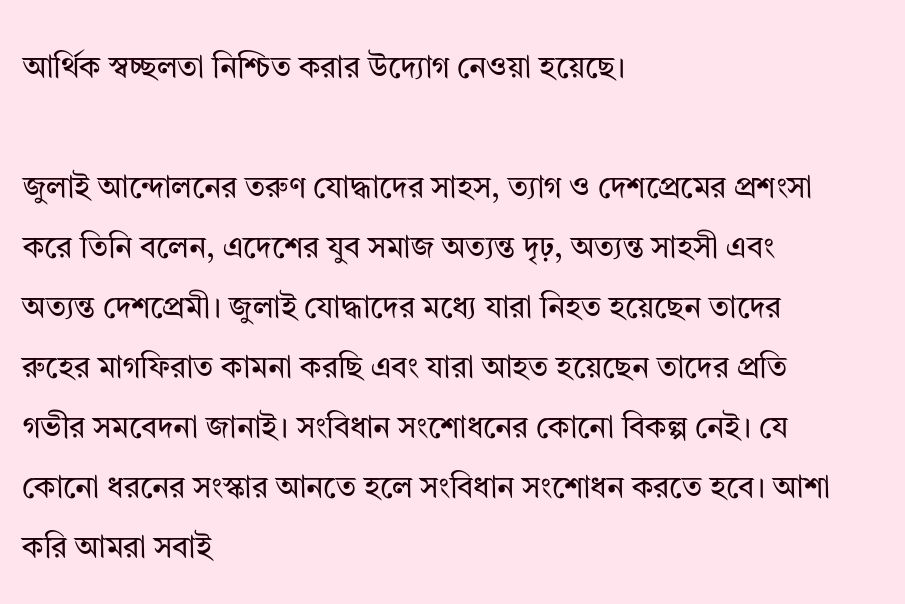আর্থিক স্বচ্ছলতা নিশ্চিত করার উদ্যোগ নেওয়া হয়েছে।

জুলাই আন্দোলনের তরুণ যোদ্ধাদের সাহস, ত্যাগ ও দেশপ্রেমের প্রশংসা করে তিনি বলেন, এদেশের যুব সমাজ অত্যন্ত দৃঢ়, অত্যন্ত সাহসী এবং অত্যন্ত দেশপ্রেমী। জুলাই যোদ্ধাদের মধ্যে যারা নিহত হয়েছেন তাদের রুহের মাগফিরাত কামনা করছি এবং যারা আহত হয়েছেন তাদের প্রতি গভীর সমবেদনা জানাই। সংবিধান সংশোধনের কোনো বিকল্প নেই। যে কোনো ধরনের সংস্কার আনতে হলে সংবিধান সংশোধন করতে হবে। আশা করি আমরা সবাই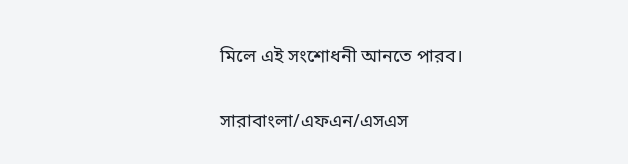মিলে এই সংশোধনী আনতে পারব।

সারাবাংলা/এফএন/এসএস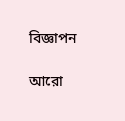বিজ্ঞাপন

আরো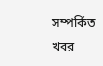সম্পর্কিত খবর